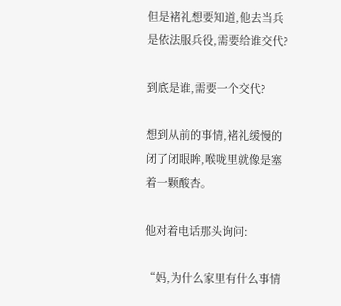但是褚礼想要知道,他去当兵是依法服兵役,需要给谁交代?

到底是谁,需要一个交代?

想到从前的事情,褚礼缓慢的闭了闭眼眸,喉咙里就像是塞着一颗酸杏。

他对着电话那头询问:

“妈,为什么家里有什么事情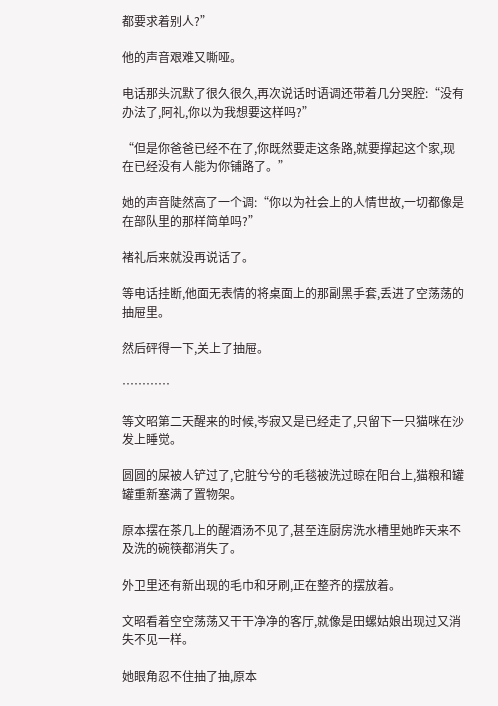都要求着别人?”

他的声音艰难又嘶哑。

电话那头沉默了很久很久,再次说话时语调还带着几分哭腔:“没有办法了,阿礼,你以为我想要这样吗?”

“但是你爸爸已经不在了,你既然要走这条路,就要撑起这个家,现在已经没有人能为你铺路了。”

她的声音陡然高了一个调:“你以为社会上的人情世故,一切都像是在部队里的那样简单吗?”

褚礼后来就没再说话了。

等电话挂断,他面无表情的将桌面上的那副黑手套,丢进了空荡荡的抽屉里。

然后砰得一下,关上了抽屉。

…………

等文昭第二天醒来的时候,岑寂又是已经走了,只留下一只猫咪在沙发上睡觉。

圆圆的屎被人铲过了,它脏兮兮的毛毯被洗过晾在阳台上,猫粮和罐罐重新塞满了置物架。

原本摆在茶几上的醒酒汤不见了,甚至连厨房洗水槽里她昨天来不及洗的碗筷都消失了。

外卫里还有新出现的毛巾和牙刷,正在整齐的摆放着。

文昭看着空空荡荡又干干净净的客厅,就像是田螺姑娘出现过又消失不见一样。

她眼角忍不住抽了抽,原本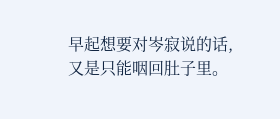早起想要对岑寂说的话,又是只能咽回肚子里。